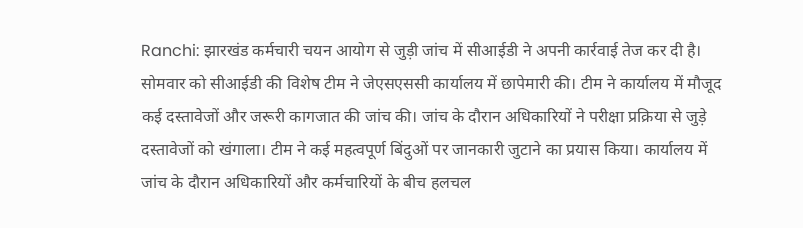Ranchi: झारखंड कर्मचारी चयन आयोग से जुड़ी जांच में सीआईडी ने अपनी कार्रवाई तेज कर दी है। सोमवार को सीआईडी की विशेष टीम ने जेएसएससी कार्यालय में छापेमारी की। टीम ने कार्यालय में मौजूद कई दस्तावेजों और जरूरी कागजात की जांच की। जांच के दौरान अधिकारियों ने परीक्षा प्रक्रिया से जुड़े दस्तावेजों को खंगाला। टीम ने कई महत्वपूर्ण बिंदुओं पर जानकारी जुटाने का प्रयास किया। कार्यालय में जांच के दौरान अधिकारियों और कर्मचारियों के बीच हलचल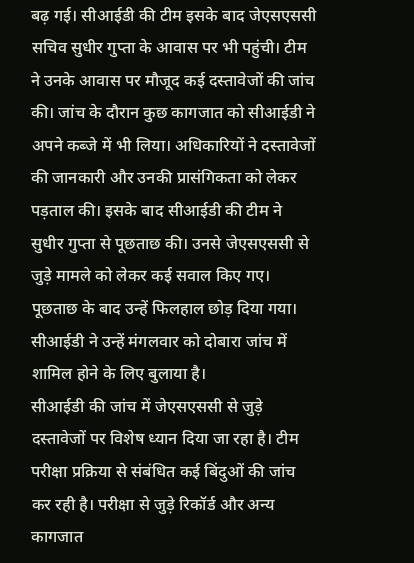बढ़ गई। सीआईडी की टीम इसके बाद जेएसएससी सचिव सुधीर गुप्ता के आवास पर भी पहुंची। टीम ने उनके आवास पर मौजूद कई दस्तावेजों की जांच की। जांच के दौरान कुछ कागजात को सीआईडी ने अपने कब्जे में भी लिया। अधिकारियों ने दस्तावेजों की जानकारी और उनकी प्रासंगिकता को लेकर पड़ताल की। इसके बाद सीआईडी की टीम ने सुधीर गुप्ता से पूछताछ की। उनसे जेएसएससी से जुड़े मामले को लेकर कई सवाल किए गए। पूछताछ के बाद उन्हें फिलहाल छोड़ दिया गया। सीआईडी ने उन्हें मंगलवार को दोबारा जांच में शामिल होने के लिए बुलाया है।
सीआईडी की जांच में जेएसएससी से जुड़े दस्तावेजों पर विशेष ध्यान दिया जा रहा है। टीम परीक्षा प्रक्रिया से संबंधित कई बिंदुओं की जांच कर रही है। परीक्षा से जुड़े रिकॉर्ड और अन्य कागजात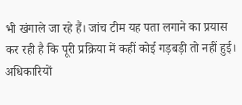भी खंगाले जा रहे हैं। जांच टीम यह पता लगाने का प्रयास कर रही है कि पूरी प्रक्रिया में कहीं कोई गड़बड़ी तो नहीं हुई। अधिकारियों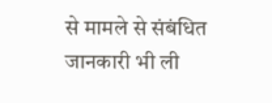से मामले से संबंधित जानकारी भी ली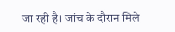जा रही है। जांच के दौरान मिले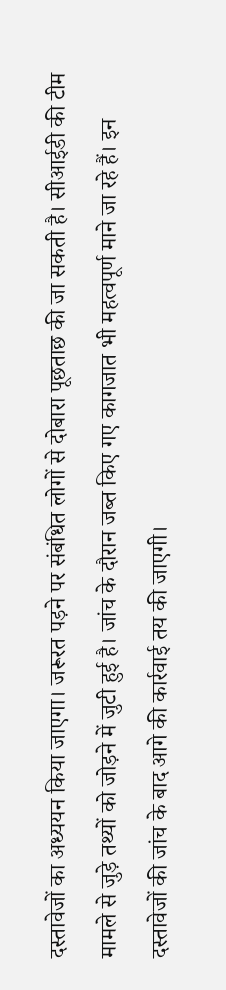दस्तावेजों का अध्ययन किया जाएगा। जरूरत पड़ने पर संबंधित लोगों से दोबारा पूछताछ की जा सकती है। सीआईडी की टीम मामले से जुड़े तथ्यों को जोड़ने में जुटी हुई है। जांच के दौरान जब्त किए गए कागजात भी महत्वपूर्ण माने जा रहे हैं। इन दस्तावेजों की जांच के बाद आगे की कार्रवाई तय की जाएगी।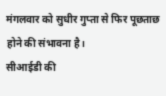मंगलवार को सुधीर गुप्ता से फिर पूछताछ होने की संभावना है।
सीआईडी की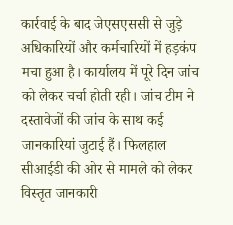कार्रवाई के बाद जेएसएससी से जुड़े अधिकारियों और कर्मचारियों में हड़कंप मचा हुआ है। कार्यालय में पूरे दिन जांच को लेकर चर्चा होती रही। जांच टीम ने दस्तावेजों की जांच के साथ कई जानकारियां जुटाई हैं। फिलहाल सीआईडी की ओर से मामले को लेकर विस्तृत जानकारी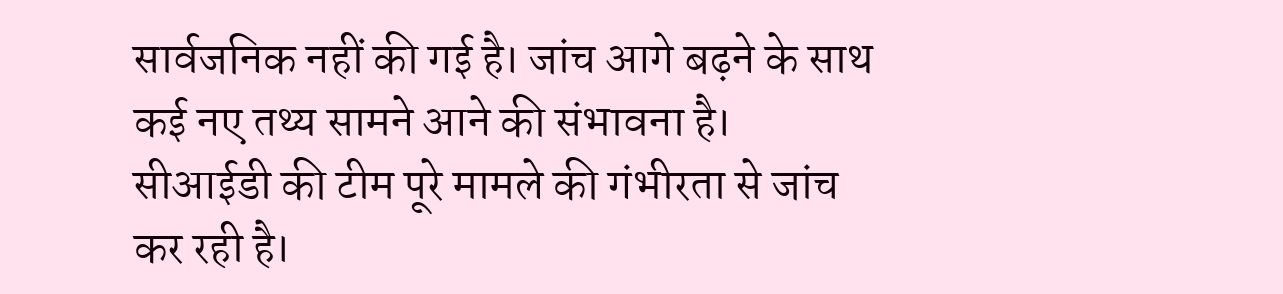सार्वजनिक नहीं की गई है। जांच आगे बढ़ने के साथ कई नए तथ्य सामने आने की संभावना है। सीआईडी की टीम पूरे मामले की गंभीरता से जांच कर रही है।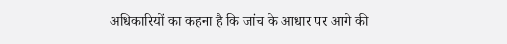अधिकारियों का कहना है कि जांच के आधार पर आगे की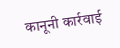कानूनी कार्रवाई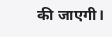की जाएगी।